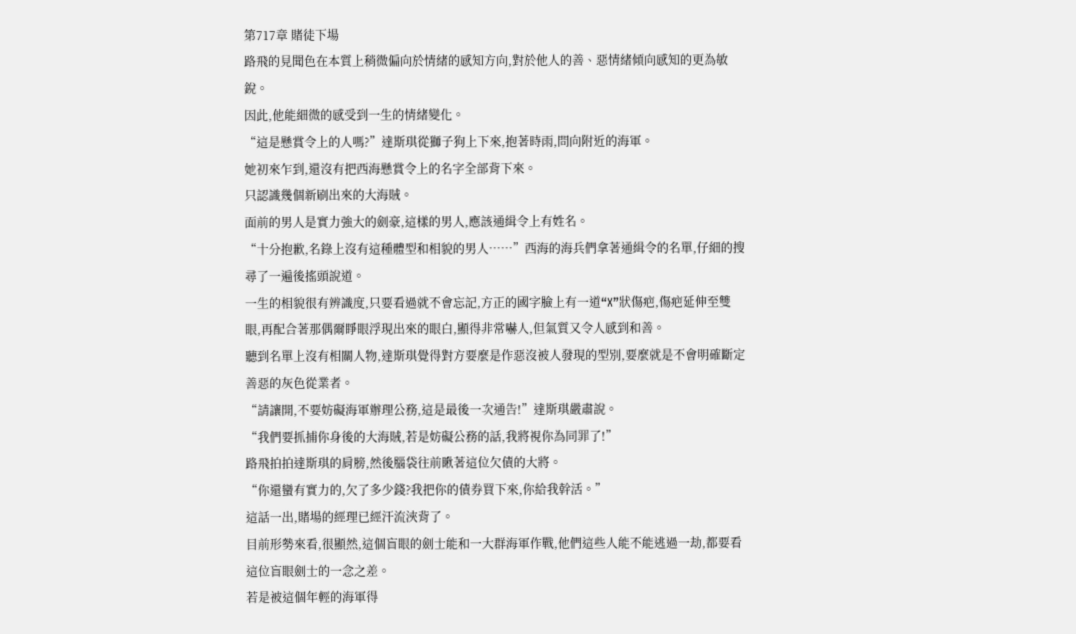第717章 賭徒下場
路飛的見聞色在本質上稍微偏向於情緒的感知方向,對於他人的善、惡情緒傾向感知的更為敏銳。
因此,他能細微的感受到一生的情緒變化。
“這是懸賞令上的人嗎?”達斯琪從獅子狗上下來,抱著時雨,問向附近的海軍。
她初來乍到,還沒有把西海懸賞令上的名字全部背下來。
只認識幾個新刷出來的大海賊。
面前的男人是實力強大的劍豪,這樣的男人,應該通緝令上有姓名。
“十分抱歉,名錄上沒有這種體型和相貌的男人……”西海的海兵們拿著通緝令的名單,仔細的搜尋了一遍後搖頭說道。
一生的相貌很有辨識度,只要看過就不會忘記,方正的國字臉上有一道“X”狀傷疤,傷疤延伸至雙眼,再配合著那偶爾睜眼浮現出來的眼白,顯得非常嚇人,但氣質又令人感到和善。
聽到名單上沒有相關人物,達斯琪覺得對方要麼是作惡沒被人發現的型別,要麼就是不會明確斷定善惡的灰色從業者。
“請讓開,不要妨礙海軍辦理公務,這是最後一次通告!”達斯琪嚴肅說。
“我們要抓捕你身後的大海賊,若是妨礙公務的話,我將視你為同罪了!”
路飛拍拍達斯琪的肩膀,然後腦袋往前瞅著這位欠債的大將。
“你還蠻有實力的,欠了多少錢?我把你的債券買下來,你給我幹活。”
這話一出,賭場的經理已經汗流浹背了。
目前形勢來看,很顯然,這個盲眼的劍士能和一大群海軍作戰,他們這些人能不能逃過一劫,都要看這位盲眼劍士的一念之差。
若是被這個年輕的海軍得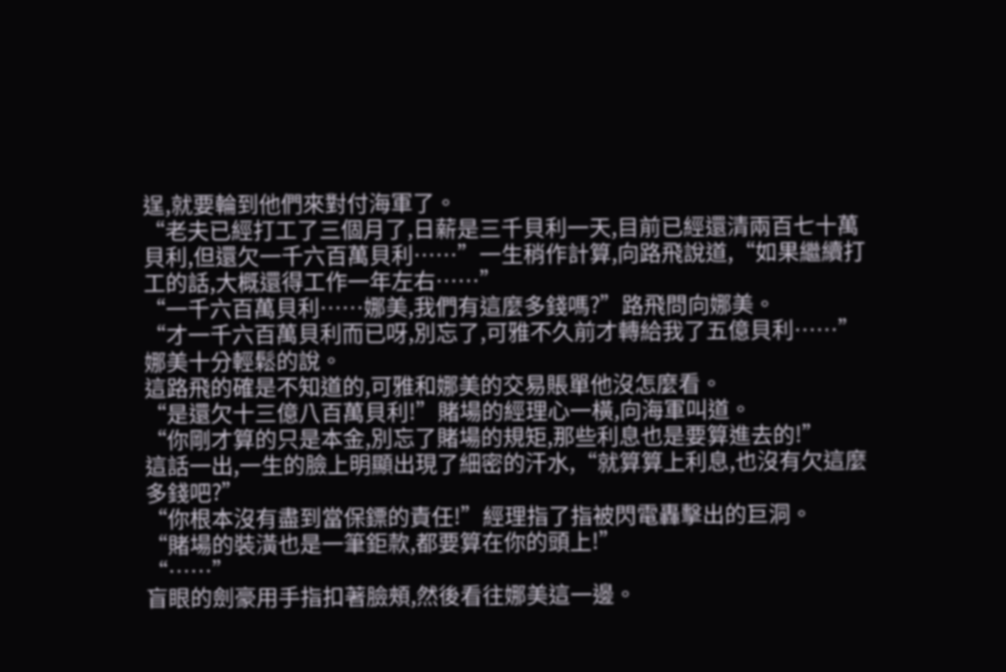逞,就要輪到他們來對付海軍了。
“老夫已經打工了三個月了,日薪是三千貝利一天,目前已經還清兩百七十萬貝利,但還欠一千六百萬貝利……”一生稍作計算,向路飛說道,“如果繼續打工的話,大概還得工作一年左右……”
“一千六百萬貝利……娜美,我們有這麼多錢嗎?”路飛問向娜美。
“才一千六百萬貝利而已呀,別忘了,可雅不久前才轉給我了五億貝利……”娜美十分輕鬆的說。
這路飛的確是不知道的,可雅和娜美的交易賬單他沒怎麼看。
“是還欠十三億八百萬貝利!”賭場的經理心一橫,向海軍叫道。
“你剛才算的只是本金,別忘了賭場的規矩,那些利息也是要算進去的!”
這話一出,一生的臉上明顯出現了細密的汗水,“就算算上利息,也沒有欠這麼多錢吧?”
“你根本沒有盡到當保鏢的責任!”經理指了指被閃電轟擊出的巨洞。
“賭場的裝潢也是一筆鉅款,都要算在你的頭上!”
“……”
盲眼的劍豪用手指扣著臉頰,然後看往娜美這一邊。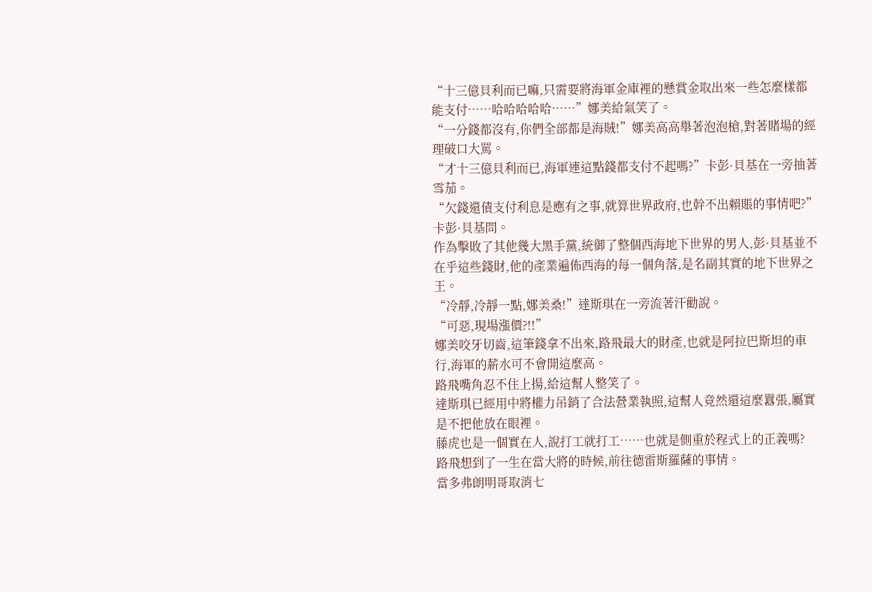“十三億貝利而已嘛,只需要將海軍金庫裡的懸賞金取出來一些怎麼樣都能支付……哈哈哈哈哈……”娜美給氣笑了。
“一分錢都沒有,你們全部都是海賊!”娜美高高舉著泡泡槍,對著賭場的經理破口大罵。
“才十三億貝利而已,海軍連這點錢都支付不起嗎?”卡彭·貝基在一旁抽著雪茄。
“欠錢還債支付利息是應有之事,就算世界政府,也幹不出賴賬的事情吧?”卡彭·貝基問。
作為擊敗了其他幾大黑手黨,統御了整個西海地下世界的男人,彭·貝基並不在乎這些錢財,他的產業遍佈西海的每一個角落,是名副其實的地下世界之王。
“冷靜,冷靜一點,娜美桑!”達斯琪在一旁流著汗勸說。
“可惡,現場漲價?!!”
娜美咬牙切齒,這筆錢拿不出來,路飛最大的財產,也就是阿拉巴斯坦的車行,海軍的薪水可不會開這麼高。
路飛嘴角忍不住上揚,給這幫人整笑了。
達斯琪已經用中將權力吊銷了合法營業執照,這幫人竟然還這麼囂張,屬實是不把他放在眼裡。
藤虎也是一個實在人,說打工就打工……也就是側重於程式上的正義嗎?
路飛想到了一生在當大將的時候,前往德雷斯羅薩的事情。
當多弗朗明哥取消七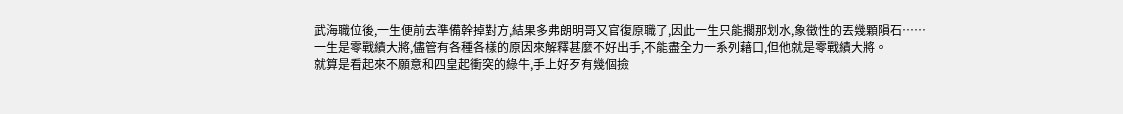武海職位後,一生便前去準備幹掉對方,結果多弗朗明哥又官復原職了,因此一生只能擱那划水,象徵性的丟幾顆隕石……
一生是零戰績大將,儘管有各種各樣的原因來解釋甚麼不好出手,不能盡全力一系列藉口,但他就是零戰績大將。
就算是看起來不願意和四皇起衝突的綠牛,手上好歹有幾個撿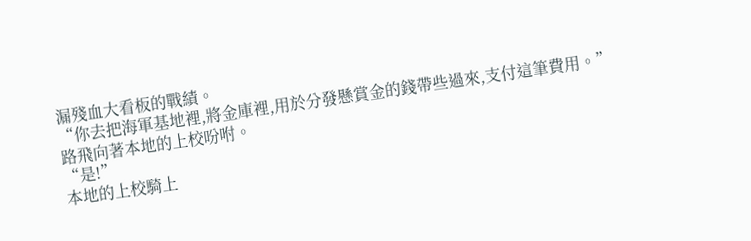漏殘血大看板的戰績。
“你去把海軍基地裡,將金庫裡,用於分發懸賞金的錢帶些過來,支付這筆費用。”
路飛向著本地的上校吩咐。
“是!”
本地的上校騎上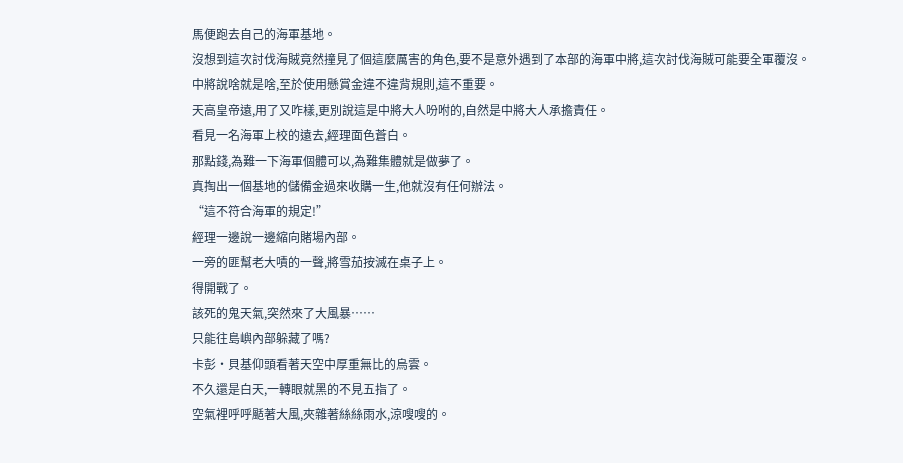馬便跑去自己的海軍基地。
沒想到這次討伐海賊竟然撞見了個這麼厲害的角色,要不是意外遇到了本部的海軍中將,這次討伐海賊可能要全軍覆沒。
中將說啥就是啥,至於使用懸賞金違不違背規則,這不重要。
天高皇帝遠,用了又咋樣,更別說這是中將大人吩咐的,自然是中將大人承擔責任。
看見一名海軍上校的遠去,經理面色蒼白。
那點錢,為難一下海軍個體可以,為難集體就是做夢了。
真掏出一個基地的儲備金過來收購一生,他就沒有任何辦法。
“這不符合海軍的規定!”
經理一邊說一邊縮向賭場內部。
一旁的匪幫老大嘖的一聲,將雪茄按滅在桌子上。
得開戰了。
該死的鬼天氣,突然來了大風暴……
只能往島嶼內部躲藏了嗎?
卡彭·貝基仰頭看著天空中厚重無比的烏雲。
不久還是白天,一轉眼就黑的不見五指了。
空氣裡呼呼颳著大風,夾雜著絲絲雨水,涼嗖嗖的。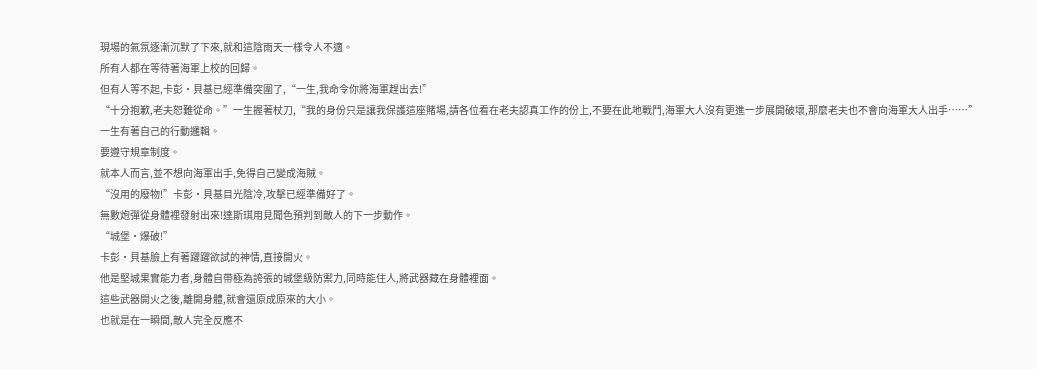現場的氣氛逐漸沉默了下來,就和這陰雨天一樣令人不適。
所有人都在等待著海軍上校的回歸。
但有人等不起,卡彭·貝基已經準備突圍了,“一生,我命令你將海軍趕出去!”
“十分抱歉,老夫恕難從命。”一生握著杖刀,“我的身份只是讓我保護這座賭場,請各位看在老夫認真工作的份上,不要在此地戰鬥,海軍大人沒有更進一步展開破壞,那麼老夫也不會向海軍大人出手……”
一生有著自己的行動邏輯。
要遵守規章制度。
就本人而言,並不想向海軍出手,免得自己變成海賊。
“沒用的廢物!”卡彭·貝基目光陰冷,攻擊已經準備好了。
無數炮彈從身體裡發射出來!達斯琪用見聞色預判到敵人的下一步動作。
“城堡·爆破!”
卡彭·貝基臉上有著躍躍欲試的神情,直接開火。
他是堅城果實能力者,身體自帶極為誇張的城堡級防禦力,同時能住人,將武器藏在身體裡面。
這些武器開火之後,離開身體,就會還原成原來的大小。
也就是在一瞬間,敵人完全反應不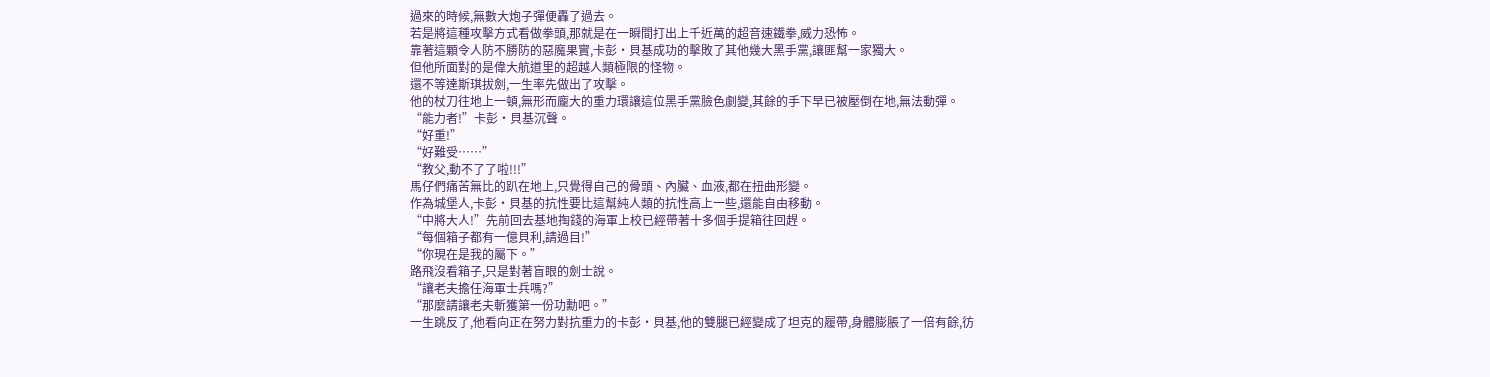過來的時候,無數大炮子彈便轟了過去。
若是將這種攻擊方式看做拳頭,那就是在一瞬間打出上千近萬的超音速鐵拳,威力恐怖。
靠著這顆令人防不勝防的惡魔果實,卡彭·貝基成功的擊敗了其他幾大黑手黨,讓匪幫一家獨大。
但他所面對的是偉大航道里的超越人類極限的怪物。
還不等達斯琪拔劍,一生率先做出了攻擊。
他的杖刀往地上一頓,無形而龐大的重力環讓這位黑手黨臉色劇變,其餘的手下早已被壓倒在地,無法動彈。
“能力者!”卡彭·貝基沉聲。
“好重!”
“好難受……”
“教父,動不了了啦!!!”
馬仔們痛苦無比的趴在地上,只覺得自己的骨頭、內臟、血液,都在扭曲形變。
作為城堡人,卡彭·貝基的抗性要比這幫純人類的抗性高上一些,還能自由移動。
“中將大人!”先前回去基地掏錢的海軍上校已經帶著十多個手提箱往回趕。
“每個箱子都有一億貝利,請過目!”
“你現在是我的屬下。”
路飛沒看箱子,只是對著盲眼的劍士說。
“讓老夫擔任海軍士兵嗎?”
“那麼請讓老夫斬獲第一份功勳吧。”
一生跳反了,他看向正在努力對抗重力的卡彭·貝基,他的雙腿已經變成了坦克的履帶,身體膨脹了一倍有餘,彷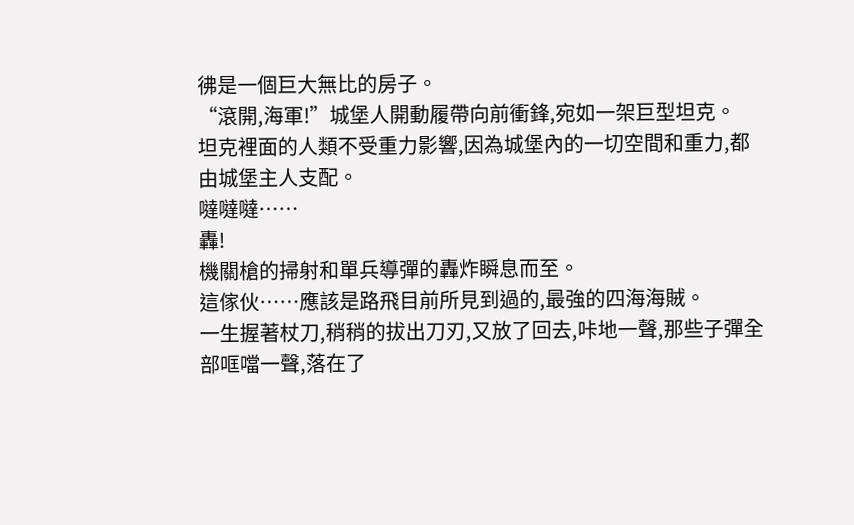彿是一個巨大無比的房子。
“滾開,海軍!”城堡人開動履帶向前衝鋒,宛如一架巨型坦克。
坦克裡面的人類不受重力影響,因為城堡內的一切空間和重力,都由城堡主人支配。
噠噠噠……
轟!
機關槍的掃射和單兵導彈的轟炸瞬息而至。
這傢伙……應該是路飛目前所見到過的,最強的四海海賊。
一生握著杖刀,稍稍的拔出刀刃,又放了回去,咔地一聲,那些子彈全部哐噹一聲,落在了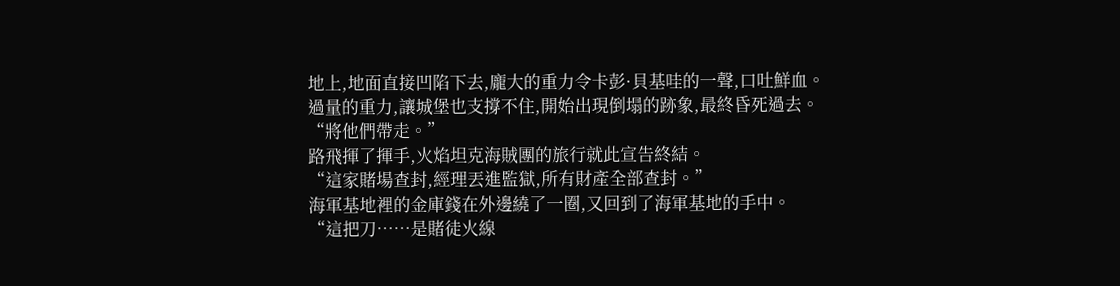地上,地面直接凹陷下去,龐大的重力令卡彭·貝基哇的一聲,口吐鮮血。
過量的重力,讓城堡也支撐不住,開始出現倒塌的跡象,最終昏死過去。
“將他們帶走。”
路飛揮了揮手,火焰坦克海賊團的旅行就此宣告終結。
“這家賭場查封,經理丟進監獄,所有財產全部查封。”
海軍基地裡的金庫錢在外邊繞了一圈,又回到了海軍基地的手中。
“這把刀……是賭徒火線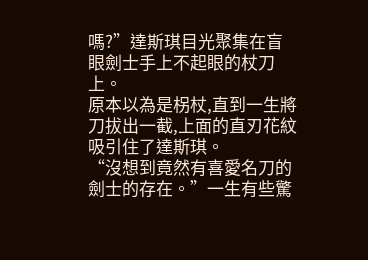嗎?”達斯琪目光聚集在盲眼劍士手上不起眼的杖刀上。
原本以為是柺杖,直到一生將刀拔出一截,上面的直刃花紋吸引住了達斯琪。
“沒想到竟然有喜愛名刀的劍士的存在。”一生有些驚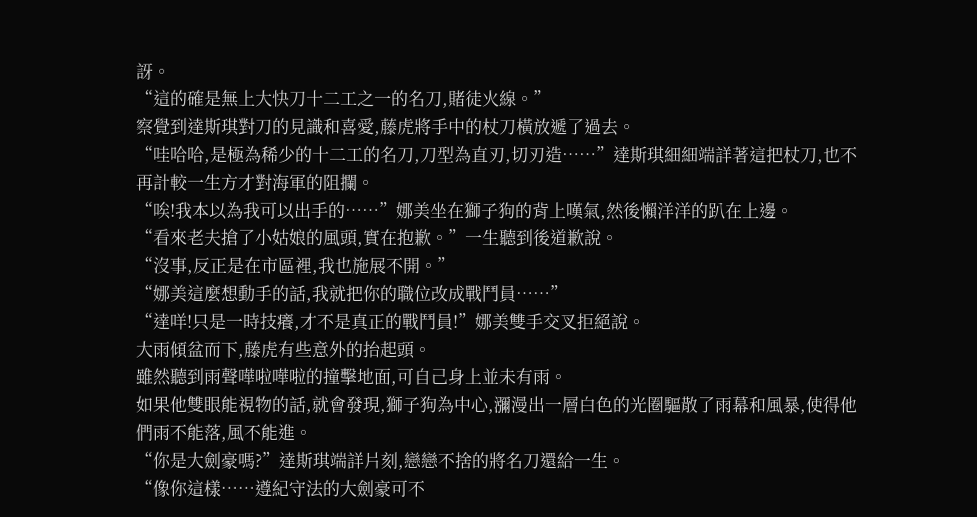訝。
“這的確是無上大快刀十二工之一的名刀,賭徒火線。”
察覺到達斯琪對刀的見識和喜愛,藤虎將手中的杖刀橫放遞了過去。
“哇哈哈,是極為稀少的十二工的名刀,刀型為直刃,切刃造……”達斯琪細細端詳著這把杖刀,也不再計較一生方才對海軍的阻攔。
“唉!我本以為我可以出手的……”娜美坐在獅子狗的背上嘆氣,然後懶洋洋的趴在上邊。
“看來老夫搶了小姑娘的風頭,實在抱歉。”一生聽到後道歉說。
“沒事,反正是在市區裡,我也施展不開。”
“娜美這麼想動手的話,我就把你的職位改成戰鬥員……”
“達咩!只是一時技癢,才不是真正的戰鬥員!”娜美雙手交叉拒絕說。
大雨傾盆而下,藤虎有些意外的抬起頭。
雖然聽到雨聲嘩啦嘩啦的撞擊地面,可自己身上並未有雨。
如果他雙眼能視物的話,就會發現,獅子狗為中心,瀰漫出一層白色的光圈驅散了雨幕和風暴,使得他們雨不能落,風不能進。
“你是大劍豪嗎?”達斯琪端詳片刻,戀戀不捨的將名刀還給一生。
“像你這樣……遵紀守法的大劍豪可不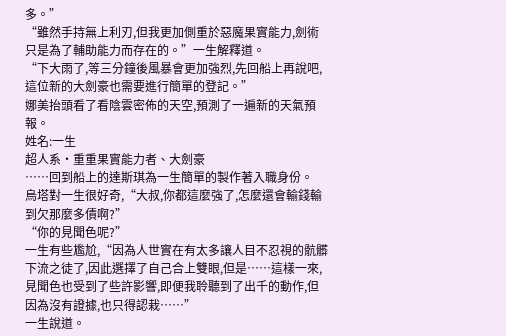多。”
“雖然手持無上利刃,但我更加側重於惡魔果實能力,劍術只是為了輔助能力而存在的。”一生解釋道。
“下大雨了,等三分鐘後風暴會更加強烈,先回船上再說吧,這位新的大劍豪也需要進行簡單的登記。”
娜美抬頭看了看陰雲密佈的天空,預測了一遍新的天氣預報。
姓名:一生
超人系·重重果實能力者、大劍豪
……回到船上的達斯琪為一生簡單的製作著入職身份。
烏塔對一生很好奇,“大叔,你都這麼強了,怎麼還會輸錢輸到欠那麼多債啊?”
“你的見聞色呢?”
一生有些尷尬,“因為人世實在有太多讓人目不忍視的骯髒下流之徒了,因此選擇了自己合上雙眼,但是……這樣一來,見聞色也受到了些許影響,即便我聆聽到了出千的動作,但因為沒有證據,也只得認栽……”
一生說道。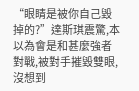“眼睛是被你自己毀掉的?”達斯琪震驚,本以為會是和甚麼強者對戰,被對手摧毀雙眼,沒想到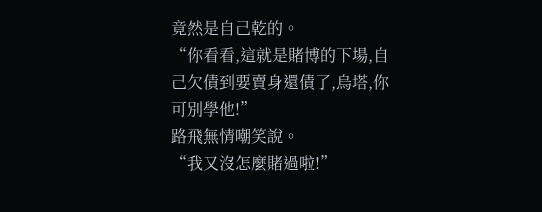竟然是自己乾的。
“你看看,這就是賭博的下場,自己欠債到要賣身還債了,烏塔,你可別學他!”
路飛無情嘲笑說。
“我又沒怎麼賭過啦!”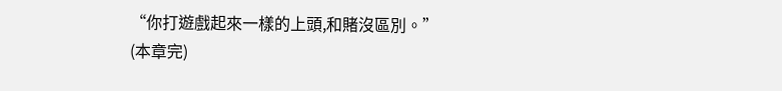“你打遊戲起來一樣的上頭,和賭沒區別。”
(本章完)